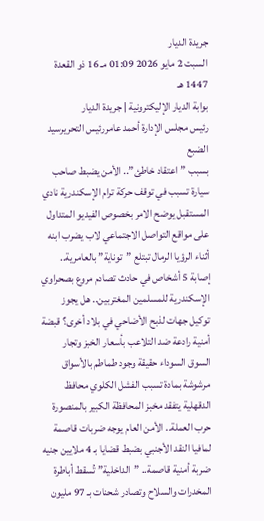جريدة الديار
السبت 2 مايو 2026 01:09 مـ 16 ذو القعدة 1447 هـ
بوابة الديار الإليكترونية | جريدة الديار
رئيس مجلس الإدارة أحمد عامررئيس التحريرسيد الضبع
بسبب ”اعتقاد خاطئ”.. الأمن يضبط صاحب سيارة تسبب في توقف حركة ترام الإسكندرية نادي المستقبل يوضح الامر بخصوص الفيديو المتداول على مواقع التواصل الاجتماعي لاب يضرب ابنه أثناء الرؤيا الرمال تبتلع ”توناية” بالعامرية.. إصابة 5 أشخاص في حادث تصادم مروع بصحراوي الإسكندرية للمسلمين المغتربين.. هل يجوز توكيل جهات لذبح الأضاحي في بلاد أخرى؟ قبضة أمنية رادعة ضد التلاعب بأسعار الخبز وتجار السوق السوداء حقيقة وجود طماطم بالأسواق مرشوشة بمادة تسبب الفشل الكلوي محافظ الدقهلية يتفقد مخبز المحافظة الكبير بالمنصورة حرب العملة.. الأمن العام يوجه ضربات قاصمة لمافيا النقد الأجنبي بضبط قضايا بـ 4 ملايين جنيه ضربة أمنية قاصمة.. ”الداخلية” تُسقط أباطرة المخدرات والسلاح وتصادر شحنات بـ 97 مليون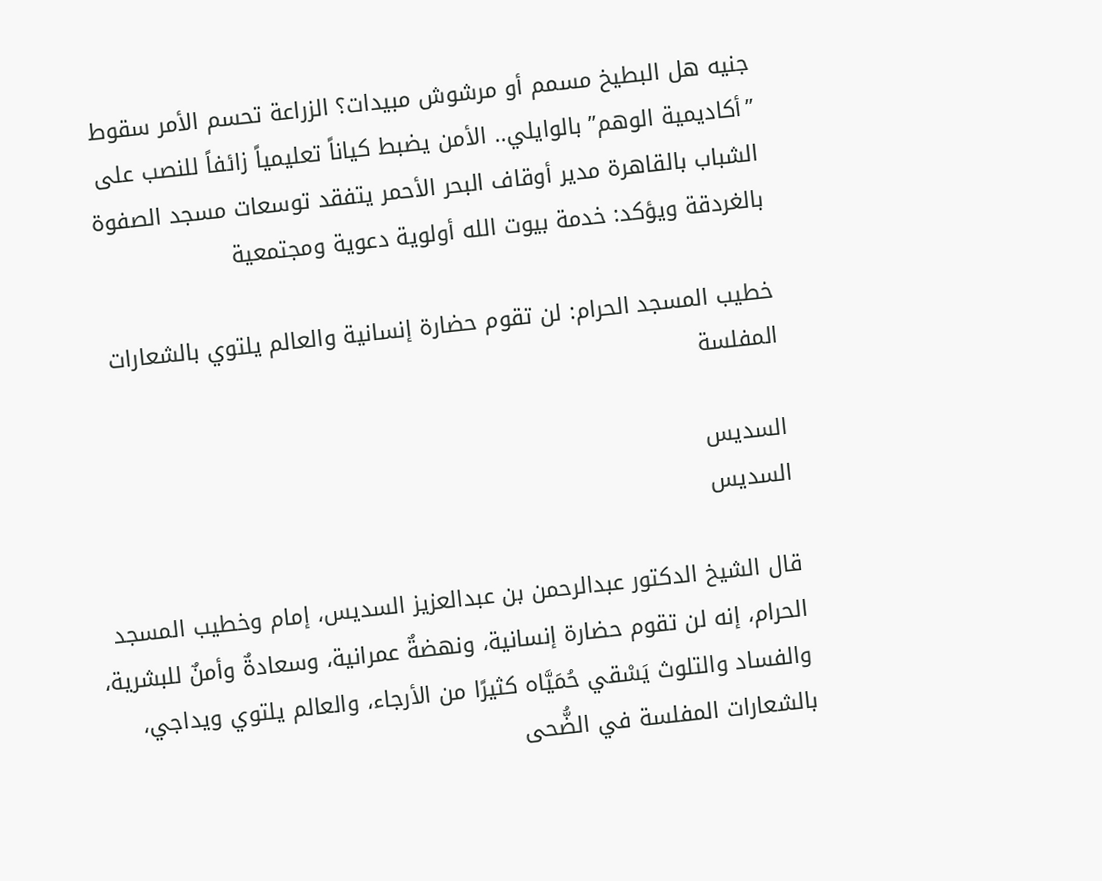جنيه هل البطيخ مسمم أو مرشوش مبيدات؟ الزراعة تحسم الأمر سقوط ”أكاديمية الوهم” بالوايلي.. الأمن يضبط كياناً تعليمياً زائفاً للنصب على الشباب بالقاهرة مدير أوقاف البحر الأحمر يتفقد توسعات مسجد الصفوة بالغردقة ويؤكد: خدمة بيوت الله أولوية دعوية ومجتمعية

خطيب المسجد الحرام: لن تقوم حضارة إنسانية والعالم يلتوي بالشعارات المفلسة

السديس
السديس

قال الشيخ الدكتور عبدالرحمن بن عبدالعزيز السديس، إمام وخطيب المسجد الحرام، إنه لن تقوم حضارة إنسانية، ونهضةٌ عمرانية، وسعادةٌ وأمنٌ للبشرية، والفساد والتلوث يَسْقي حُمَيَّاه كثيرًا من الأرجاء، والعالم يلتوي ويداجي، بالشعارات المفلسة في الضُّحى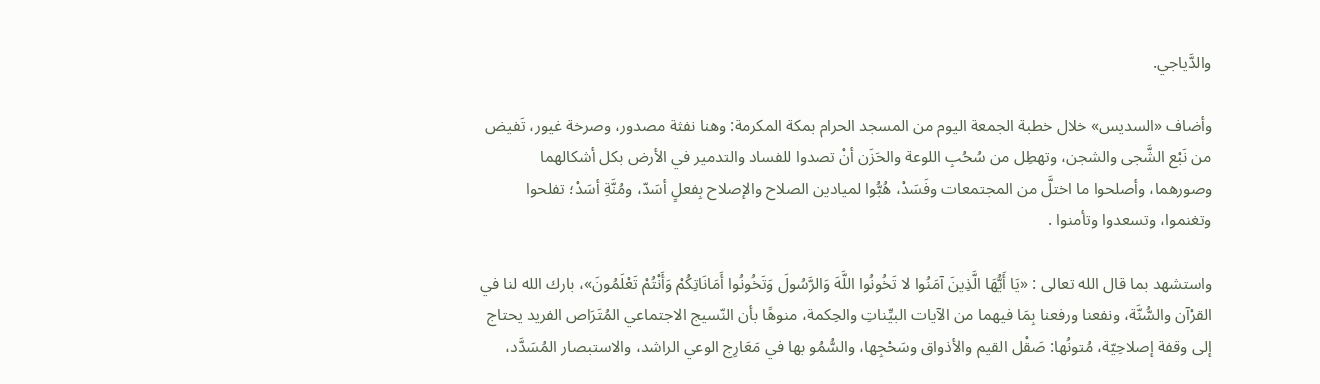والدَّياجي.

وأضاف «السديس» خلال خطبة الجمعة اليوم من المسجد الحرام بمكة المكرمة: وهنا نفثة مصدور، وصرخة غيور، تَفيض من نَبْع الشَّجى والشجن، وتهطِل من سُحُبِ اللوعة والحَزَن أنْ تصدوا للفساد والتدمير في الأرض بكل أشكالهما وصورهما، وأصلحوا ما اختلَّ من المجتمعات وفَسَدْ، هُبُّوا لميادين الصلاح والإصلاح بِفعلٍ أسَدّ، ومُنَّةِ أسَدْ؛ تفلحوا وتغنموا، وتسعدوا وتأمنوا .

واستشهد بما قال الله تعالى : «يَا أَيُّهَا الَّذِينَ آمَنُوا لا تَخُونُوا اللَّهَ وَالرَّسُولَ وَتَخُونُوا أَمَانَاتِكُمْ وَأَنْتُمْ تَعْلَمُونَ»، بارك الله لنا في القرْآن والسُّنَّة، ونفعنا ورفعنا بِمَا فيهما من الآيات البيِّناتِ والحِكمة، منوهًا بأن النّسيج الاجتماعي المُتَرَاص الفريد يحتاج إلى وقفة إصلاحِيّة، مُتونُها: صَقْل القيم والأذواق وسَحْجِها، والسُّمُو بها في مَعَارِج الوعي الراشد، والاستبصار المُسَدَّد،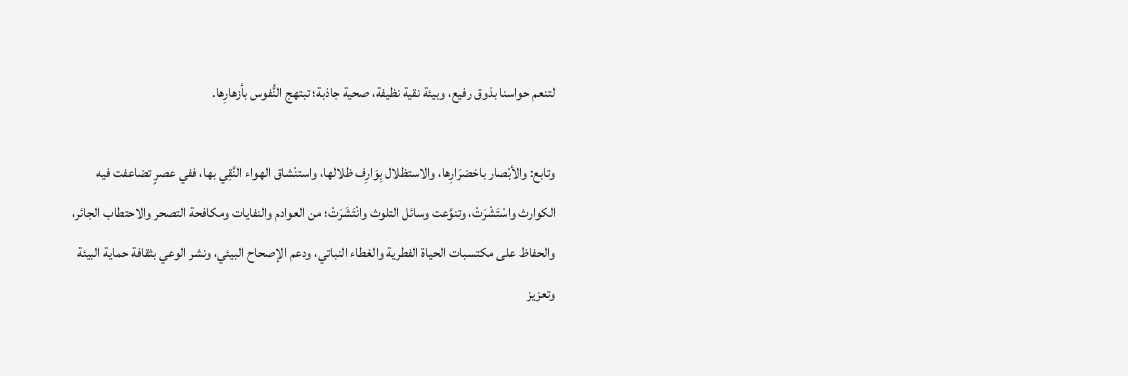لتنعم حواسنا بذوق رفيع، وبيئة نقية نظيفة، صحية جاذبة؛ تبتهج النُّفوس بأزهارِها.

وتابع: والأبْصار باخضرَارِها، والاستظلال بِوَارِف ظلالها، واستنْشاق الهواء النَّقِي بها، ففي عصرٍ تضاعفت فيه الكوارث واسْتَشْرَتْ، وتنوَّعت وسائل التلوث وانْتَشَرَتْ؛ من العوادم والنفايات ومكافحة التصحر والاحتطاب الجائر، والحفاظ على مكتسبات الحياة الفطرية والغطاء النباتي، ودعم الإصحاح البيئي، ونشر الوعي بثقافة حماية البيئة وتعزيز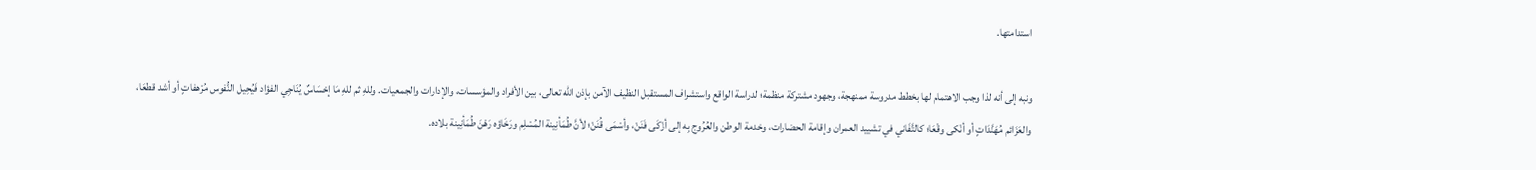استدامتها.

ونبه إلى أنه لذا وجب الاهتمام لها بخطط مدروسة ممنهجة، وجهود مشتركة منظمة؛ لدراسة الواقع واستشراف المستقبل النظيف الآمن بإذن الله تعالى، بين الأفراد والمؤسسات، والإدارات والجمعيات. وللهِ ثم للهِ مَا إحْسَاسٌ يُنَاجِي الفؤاد فَيُحِيل النُّفوس مُرْهفاتٍ أو أشد قطعَا، والعَزَائم مُهَنَّدَاتٍ أو أنْكى وقْعَا؛ كالتَّفَاني في تشييد العمران وإقامة الحضارات، وخدمة الوطن والعُرُوج بِه إلى أزْكَى فَنَنْ، وأسْمَى قُنَنْ؛ لأنَّ طُمَأنِينة المُسْلِم ورَخَاؤه رَهْنَ طُمَأنِينة بلاده.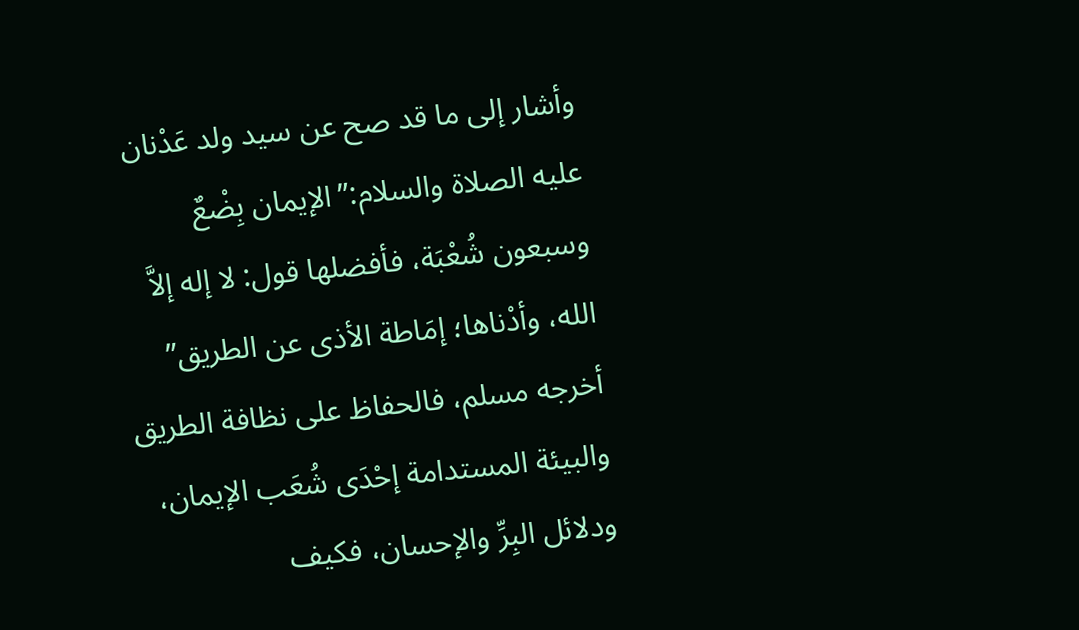وأشار إلى ما قد صح عن سيد ولد عَدْنان عليه الصلاة والسلام:”الإيمان بِضْعٌ وسبعون شُعْبَة، فأفضلها قول: لا إله إلاَّ الله، وأدْناها؛ إمَاطة الأذى عن الطريق” أخرجه مسلم، فالحفاظ على نظافة الطريق والبيئة المستدامة إحْدَى شُعَب الإيمان، ودلائل البِرِّ والإحسان، فكيف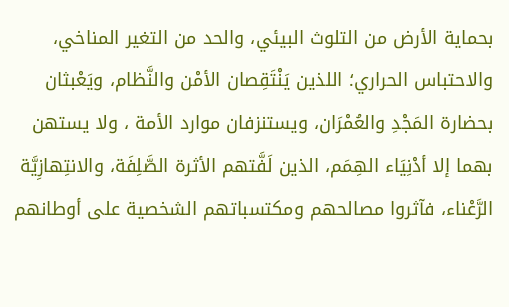بحماية الأرض من التلوث البيئي، والحد من التغير المناخي، والاحتباس الحراري؛ اللذين يَنْتَقِصان الأمْن والنَّظام، ويَعْبثان بحضارة المَجْدِ والعُمْرَان، ويستنزفان موارد الأمة ، ولا يستهن بهما إلا أدْنِيَاء الهِمَم، الذين لَفَّتهم الأثرة الصَّلِفَة، والانتِهازِيَّة الرَّعْناء، فآثروا مصالحهم ومكتسباتهم الشخصية على أوطانهم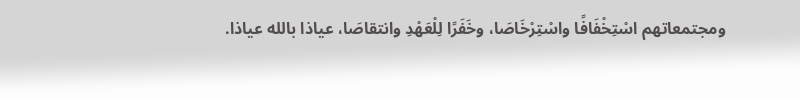ومجتمعاتهم اسْتِخْفَافًا واسْتِرْخَاصَا، وخَفَرًا لِلْعَهْدِ وانتقاصَا، عياذا بالله عياذا.